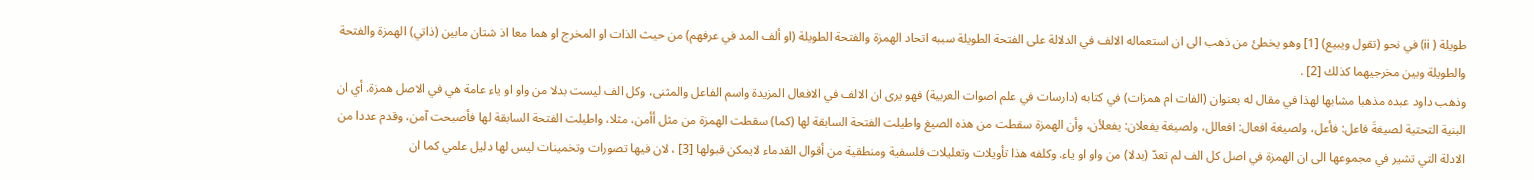طويلة ( ii) في نحو (تقول ويبيع) [1] وهو يخطئ من ذهب الى ان استعماله الالف في الدلالة على الفتحة الطويلة سببه اتحاد الهمزة والفتحة الطويلة (او ألف المد في عرفهم) من حيث الذات او المخرج او هما معا اذ شتان مابين (ذاتي) الهمزة والفتحة والطويلة وبين مخرجيهما كذلك [2] .
وذهب داود عبده مذهبا مشابها لهذا في مقال له بعنوان (الفات ام همزات) في كتابه (دارسات في علم اصوات العربية) فهو يرى ان الالف في الافعال المزيدة واسم الفاعل والمثنى، وكل الف ليست بدلا من واو او ياء عامة هي في الاصل همزة. أي ان البنية التحتية لصيغةَ فاعل: فأعل، ولصيغة افعال: افعالل، ولصيغة يفعلان: يفعلأن، وأن الهمزة سقطت من هذه الصيغ واطيلت الفتحة السابقة لها (كما) سقطت الهمزة من مثل أأمن، مثلا، واطيلت الفتحة السابقة لها فأصبحت آمن، وقدم عددا من الادلة التي تشير في مجموعها الى ان الهمزة في اصل كل الف لم تعدّ (بدلا) من واو او ياء. وكلفه هذا تأويلات وتعليلات فلسفية ومنطقية من أقوال القدماء لايمكن قبولها [3] ، لان فيها تصورات وتخمينات ليس لها دليل علمي كما ان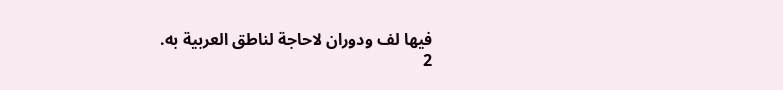فيها لف ودوران لاحاجة لناطق العربية به.
2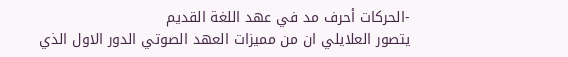-الحركات أحرف مد في عهد اللغة القديم
يتصور العلايلي ان من مميزات العهد الصوتي الدور الاول الذي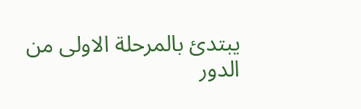يبتدئ بالمرحلة الاولى من الدور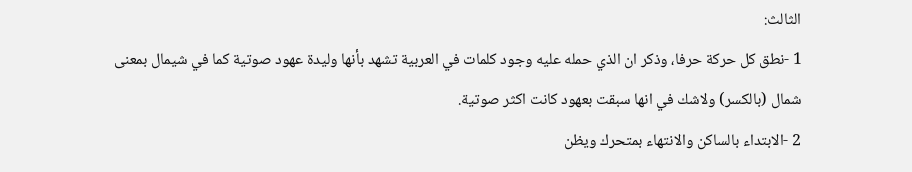الثالث:
1 -نطق كل حركة حرفا، وذكر ان الذي حمله عليه وجود كلمات في العربية تشهد بأنها وليدة عهود صوتية كما في شيمال بمعنى شمال (بالكسر) ولاشك في انها سبقت بعهود كانت اكثر صوتية.
2 -الابتداء بالساكن والانتهاء بمتحرك ويظن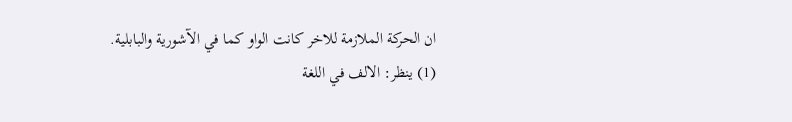ان الحركة الملازمة للاخر كانت الواو كما في الآشورية والبابلية.
(1) ينظر: الالف في اللغة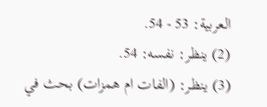العربية: 53 - 54.
(2) ينظر: نفسه: 54.
(3) ينظر: (الفات ام همزات) بحث في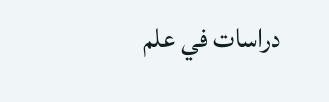دراسات في علم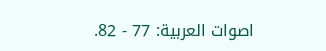اصوات العربية: 77 - 82.